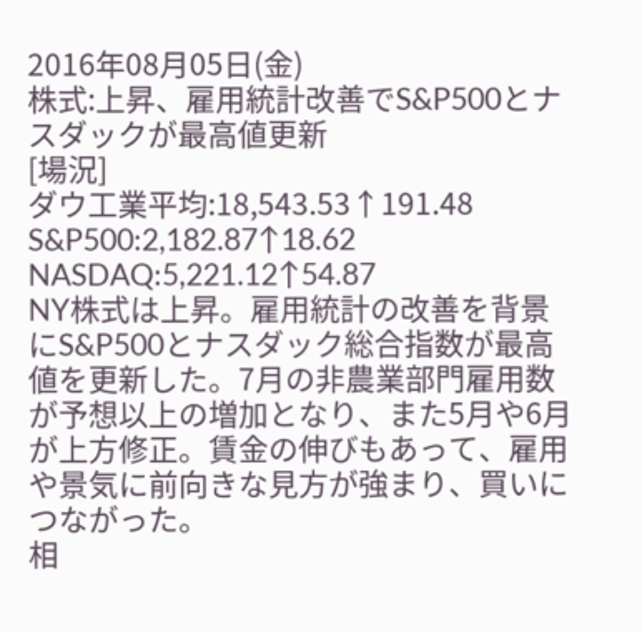2016年08月05日(金)
株式:上昇、雇用統計改善でS&P500とナスダックが最高値更新
[場況]
ダウ工業平均:18,543.53↑191.48
S&P500:2,182.87↑18.62
NASDAQ:5,221.12↑54.87
NY株式は上昇。雇用統計の改善を背景にS&P500とナスダック総合指数が最高値を更新した。7月の非農業部門雇用数が予想以上の増加となり、また5月や6月が上方修正。賃金の伸びもあって、雇用や景気に前向きな見方が強まり、買いにつながった。
相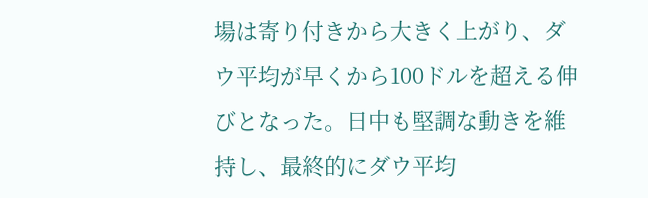場は寄り付きから大きく上がり、ダウ平均が早くから100ドルを超える伸びとなった。日中も堅調な動きを維持し、最終的にダウ平均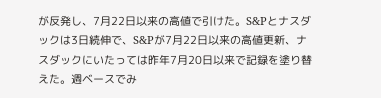が反発し、7月22日以来の高値で引けた。S&Pとナスダックは3日続伸で、S&Pが7月22日以来の高値更新、ナスダックにいたっては昨年7月20日以来で記録を塗り替えた。週ベースでみ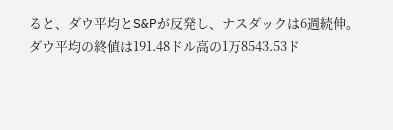ると、ダウ平均とS&Pが反発し、ナスダックは6週続伸。
ダウ平均の終値は191.48ドル高の1万8543.53ド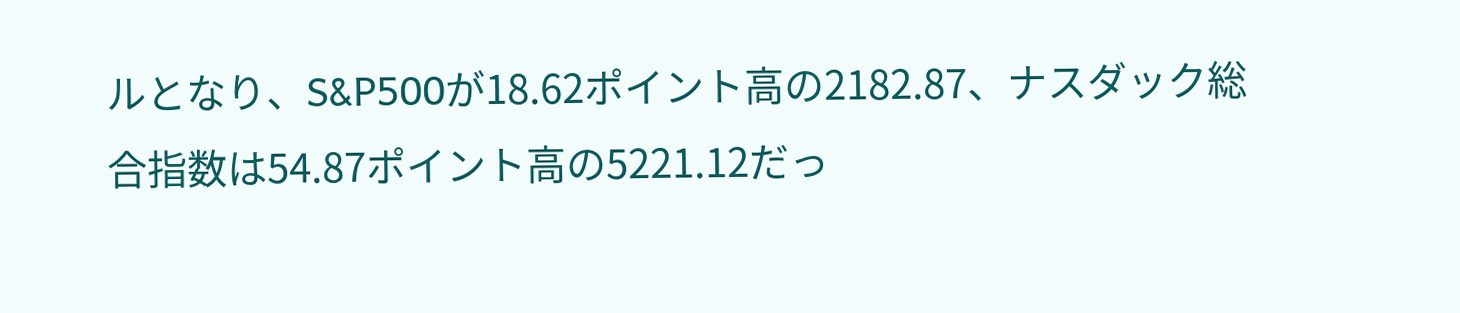ルとなり、S&P500が18.62ポイント高の2182.87、ナスダック総合指数は54.87ポイント高の5221.12だっ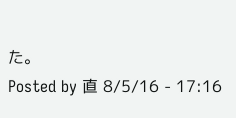た。
Posted by 直 8/5/16 - 17:16